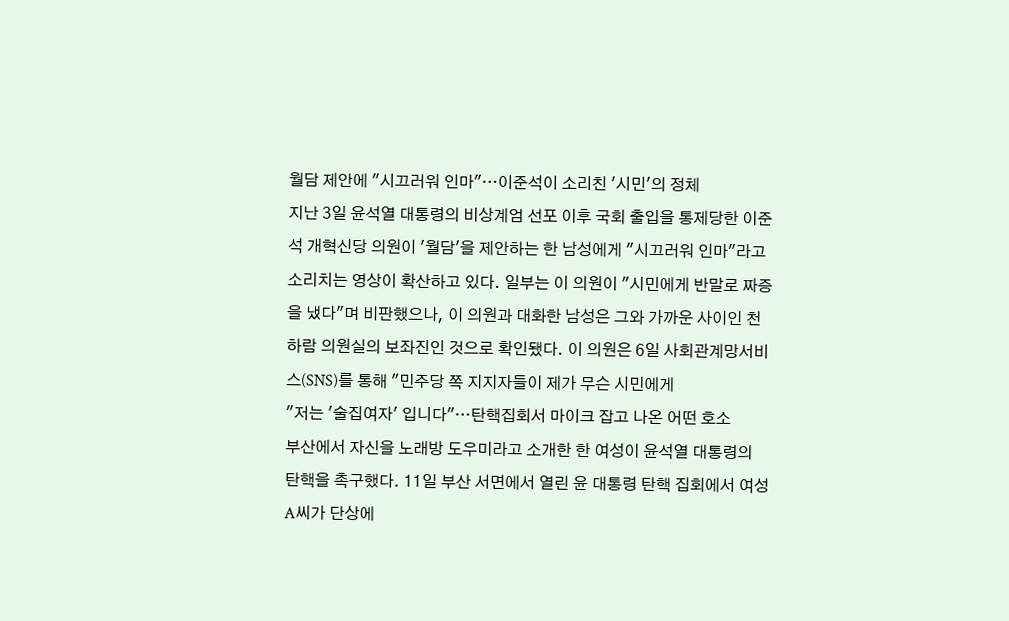월담 제안에 "시끄러워 인마"…이준석이 소리친 '시민'의 정체
지난 3일 윤석열 대통령의 비상계엄 선포 이후 국회 출입을 통제당한 이준석 개혁신당 의원이 '월담'을 제안하는 한 남성에게 "시끄러워 인마"라고 소리치는 영상이 확산하고 있다. 일부는 이 의원이 "시민에게 반말로 짜증을 냈다"며 비판했으나, 이 의원과 대화한 남성은 그와 가까운 사이인 천하람 의원실의 보좌진인 것으로 확인됐다. 이 의원은 6일 사회관계망서비스(SNS)를 통해 "민주당 쪽 지지자들이 제가 무슨 시민에게
"저는 '술집여자' 입니다"…탄핵집회서 마이크 잡고 나온 어떤 호소
부산에서 자신을 노래방 도우미라고 소개한 한 여성이 윤석열 대통령의 탄핵을 촉구했다. 11일 부산 서면에서 열린 윤 대통령 탄핵 집회에서 여성 A씨가 단상에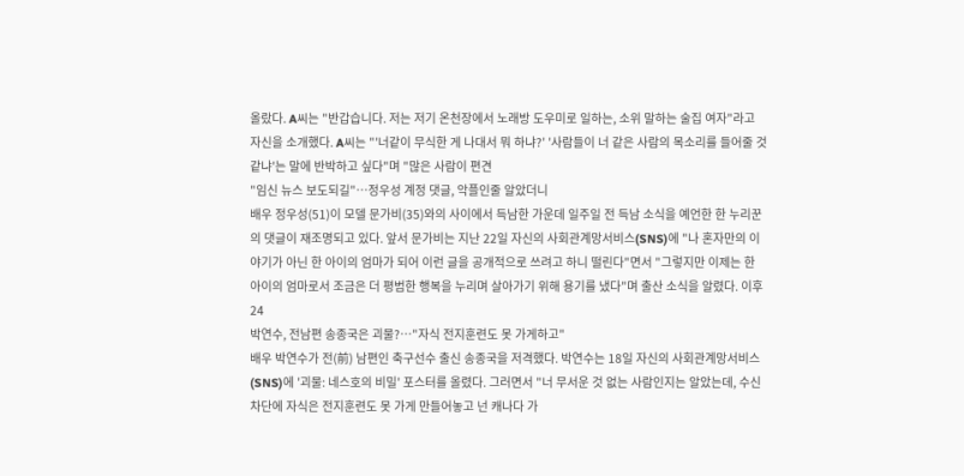올랐다. A씨는 "반갑습니다. 저는 저기 온천장에서 노래방 도우미로 일하는, 소위 말하는 술집 여자"라고 자신을 소개했다. A씨는 "'너같이 무식한 게 나대서 뭐 하냐?' '사람들이 너 같은 사람의 목소리를 들어줄 것 같냐'는 말에 반박하고 싶다"며 "많은 사람이 편견
"임신 뉴스 보도되길"…정우성 계정 댓글, 악플인줄 알았더니
배우 정우성(51)이 모델 문가비(35)와의 사이에서 득남한 가운데 일주일 전 득남 소식을 예언한 한 누리꾼의 댓글이 재조명되고 있다. 앞서 문가비는 지난 22일 자신의 사회관계망서비스(SNS)에 "나 혼자만의 이야기가 아닌 한 아이의 엄마가 되어 이런 글을 공개적으로 쓰려고 하니 떨린다"면서 "그렇지만 이제는 한 아이의 엄마로서 조금은 더 평범한 행복을 누리며 살아가기 위해 용기를 냈다"며 출산 소식을 알렸다. 이후 24
박연수, 전남편 송종국은 괴물?…"자식 전지훈련도 못 가게하고"
배우 박연수가 전(前) 남편인 축구선수 출신 송종국을 저격했다. 박연수는 18일 자신의 사회관계망서비스(SNS)에 '괴물: 네스호의 비밀' 포스터를 올렸다. 그러면서 "너 무서운 것 없는 사람인지는 알았는데, 수신 차단에 자식은 전지훈련도 못 가게 만들어놓고 넌 캐나다 가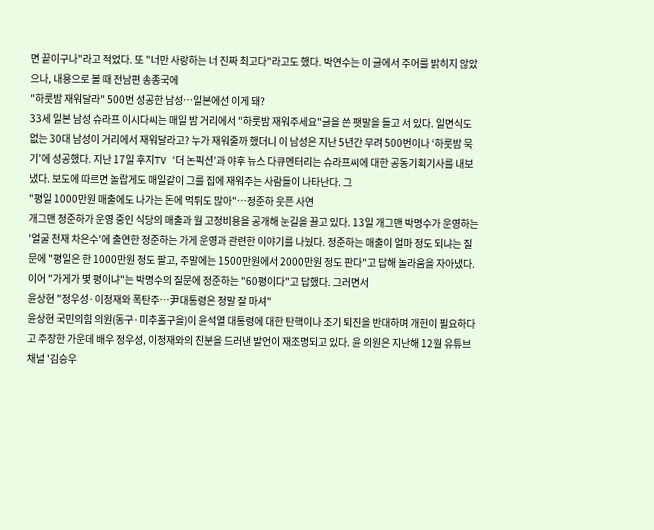면 끝이구나"라고 적었다. 또 "너만 사랑하는 너 진짜 최고다"라고도 했다. 박연수는 이 글에서 주어를 밝히지 않았으나, 내용으로 볼 때 전남편 송종국에
"하룻밤 재워달라" 500번 성공한 남성…일본에선 이게 돼?
33세 일본 남성 슈라프 이시다씨는 매일 밤 거리에서 "하룻밤 재워주세요"글을 쓴 팻말을 들고 서 있다. 일면식도 없는 30대 남성이 거리에서 재워달라고? 누가 재워줄까 했더니 이 남성은 지난 5년간 무려 500번이나 ‘하룻밤 묵기’에 성공했다. 지난 17일 후지TV ‘더 논픽션’과 야후 뉴스 다큐멘터리는 슈라프씨에 대한 공동기획기사를 내보냈다. 보도에 따르면 놀랍게도 매일같이 그를 집에 재워주는 사람들이 나타난다. 그
"평일 1000만원 매출에도 나가는 돈에 먹튀도 많아"…정준하 웃픈 사연
개그맨 정준하가 운영 중인 식당의 매출과 월 고정비용을 공개해 눈길을 끌고 있다. 13일 개그맨 박명수가 운영하는 '얼굴 천재 차은수'에 출연한 정준하는 가게 운영과 관련한 이야기를 나눴다. 정준하는 매출이 얼마 정도 되냐는 질문에 "평일은 한 1000만원 정도 팔고, 주말에는 1500만원에서 2000만원 정도 판다"고 답해 놀라움을 자아냈다. 이어 "가게가 몇 평이냐"는 박명수의 질문에 정준하는 "60평이다"고 답했다. 그러면서
윤상현 "정우성·이정재와 폭탄주…尹대통령은 정말 잘 마셔"
윤상현 국민의힘 의원(동구·미추홀구을)이 윤석열 대통령에 대한 탄핵이나 조기 퇴진을 반대하며 개헌이 필요하다고 주장한 가운데 배우 정우성, 이정재와의 친분을 드러낸 발언이 재조명되고 있다. 윤 의원은 지난해 12월 유튜브 채널 '김승우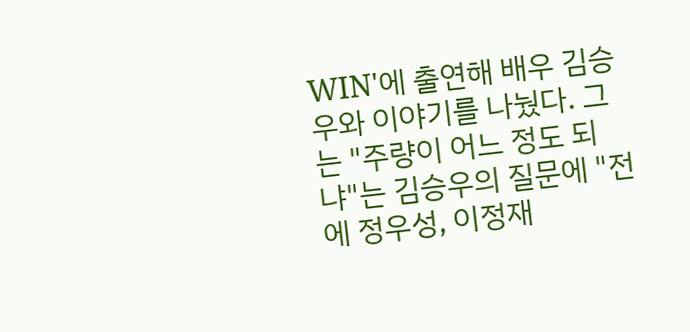WIN'에 출연해 배우 김승우와 이야기를 나눴다. 그는 "주량이 어느 정도 되냐"는 김승우의 질문에 "전에 정우성, 이정재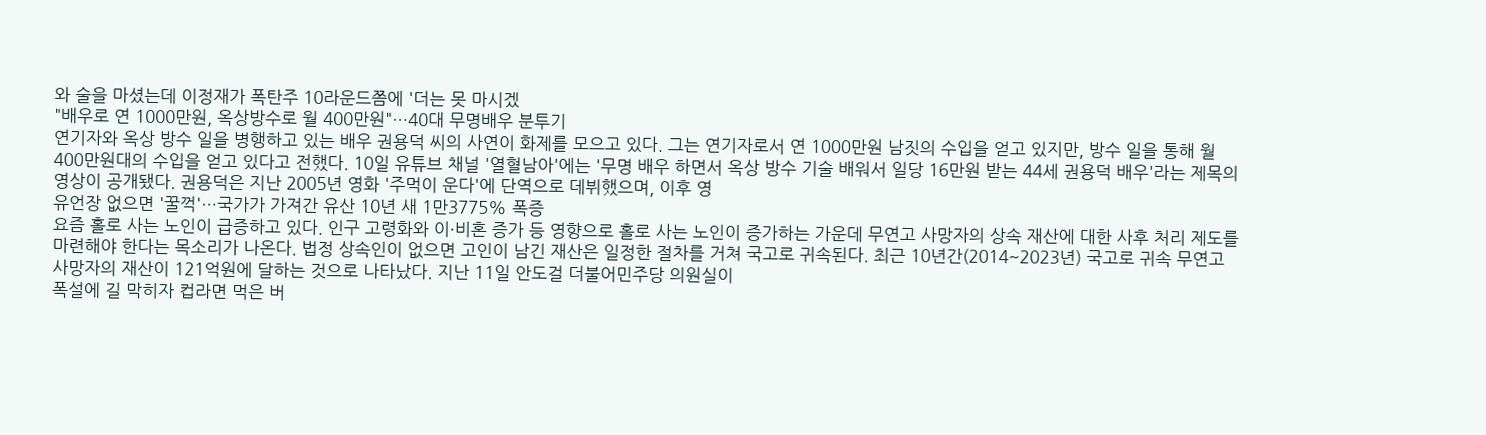와 술을 마셨는데 이정재가 폭탄주 10라운드쯤에 '더는 못 마시겠
"배우로 연 1000만원, 옥상방수로 월 400만원"…40대 무명배우 분투기
연기자와 옥상 방수 일을 병행하고 있는 배우 권용덕 씨의 사연이 화제를 모으고 있다. 그는 연기자로서 연 1000만원 남짓의 수입을 얻고 있지만, 방수 일을 통해 월 400만원대의 수입을 얻고 있다고 전했다. 10일 유튜브 채널 '열혈남아'에는 '무명 배우 하면서 옥상 방수 기술 배워서 일당 16만원 받는 44세 권용덕 배우'라는 제목의 영상이 공개됐다. 권용덕은 지난 2005년 영화 '주먹이 운다'에 단역으로 데뷔했으며, 이후 영
유언장 없으면 '꿀꺽'…국가가 가져간 유산 10년 새 1만3775% 폭증
요즘 홀로 사는 노인이 급증하고 있다. 인구 고령화와 이·비혼 증가 등 영향으로 홀로 사는 노인이 증가하는 가운데 무연고 사망자의 상속 재산에 대한 사후 처리 제도를 마련해야 한다는 목소리가 나온다. 법정 상속인이 없으면 고인이 남긴 재산은 일정한 절차를 거쳐 국고로 귀속된다. 최근 10년간(2014~2023년) 국고로 귀속 무연고 사망자의 재산이 121억원에 달하는 것으로 나타났다. 지난 11일 안도걸 더불어민주당 의원실이
폭설에 길 막히자 컵라면 먹은 버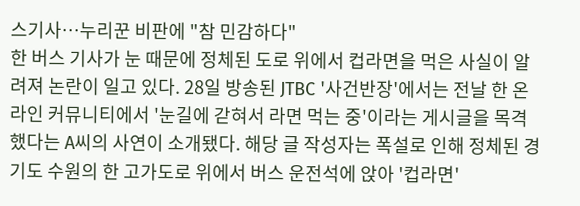스기사…누리꾼 비판에 "참 민감하다"
한 버스 기사가 눈 때문에 정체된 도로 위에서 컵라면을 먹은 사실이 알려져 논란이 일고 있다. 28일 방송된 JTBC '사건반장'에서는 전날 한 온라인 커뮤니티에서 '눈길에 갇혀서 라면 먹는 중'이라는 게시글을 목격했다는 A씨의 사연이 소개됐다. 해당 글 작성자는 폭설로 인해 정체된 경기도 수원의 한 고가도로 위에서 버스 운전석에 앉아 '컵라면'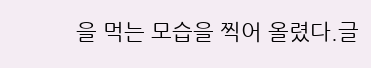을 먹는 모습을 찍어 올렸다.글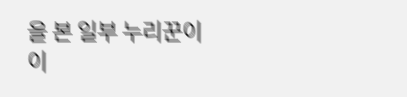을 본 일부 누리꾼이 이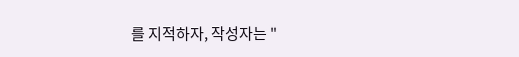를 지적하자, 작성자는 "